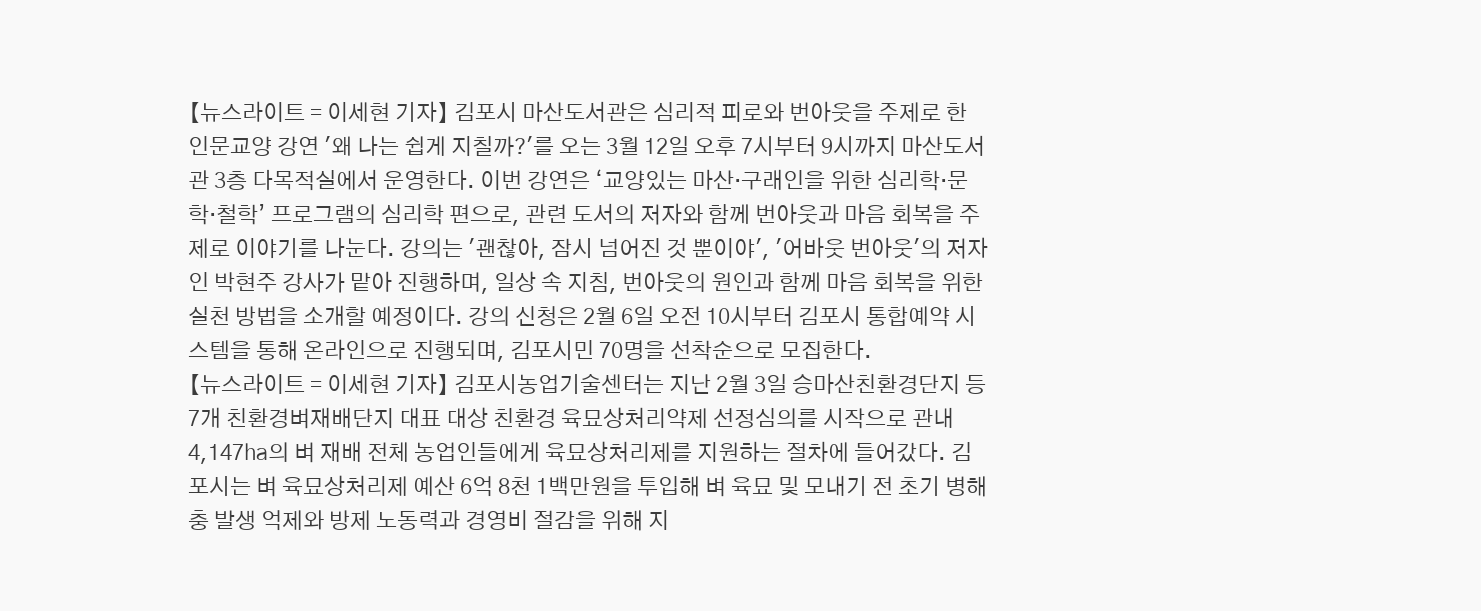【뉴스라이트 = 이세현 기자】 김포시 마산도서관은 심리적 피로와 번아웃을 주제로 한 인문교양 강연 '왜 나는 쉽게 지칠까?'를 오는 3월 12일 오후 7시부터 9시까지 마산도서관 3층 다목적실에서 운영한다. 이번 강연은 ‘교양있는 마산·구래인을 위한 심리학·문학·철학’ 프로그램의 심리학 편으로, 관련 도서의 저자와 함께 번아웃과 마음 회복을 주제로 이야기를 나눈다. 강의는 '괜찮아, 잠시 넘어진 것 뿐이야', '어바웃 번아웃'의 저자인 박현주 강사가 맡아 진행하며, 일상 속 지침, 번아웃의 원인과 함께 마음 회복을 위한 실천 방법을 소개할 예정이다. 강의 신청은 2월 6일 오전 10시부터 김포시 통합예약 시스템을 통해 온라인으로 진행되며, 김포시민 70명을 선착순으로 모집한다.
【뉴스라이트 = 이세현 기자】 김포시농업기술센터는 지난 2월 3일 승마산친환경단지 등 7개 친환경벼재배단지 대표 대상 친환경 육묘상처리약제 선정심의를 시작으로 관내 4,147㏊의 벼 재배 전체 농업인들에게 육묘상처리제를 지원하는 절차에 들어갔다. 김포시는 벼 육묘상처리제 예산 6억 8천 1백만원을 투입해 벼 육묘 및 모내기 전 초기 병해충 발생 억제와 방제 노동력과 경영비 절감을 위해 지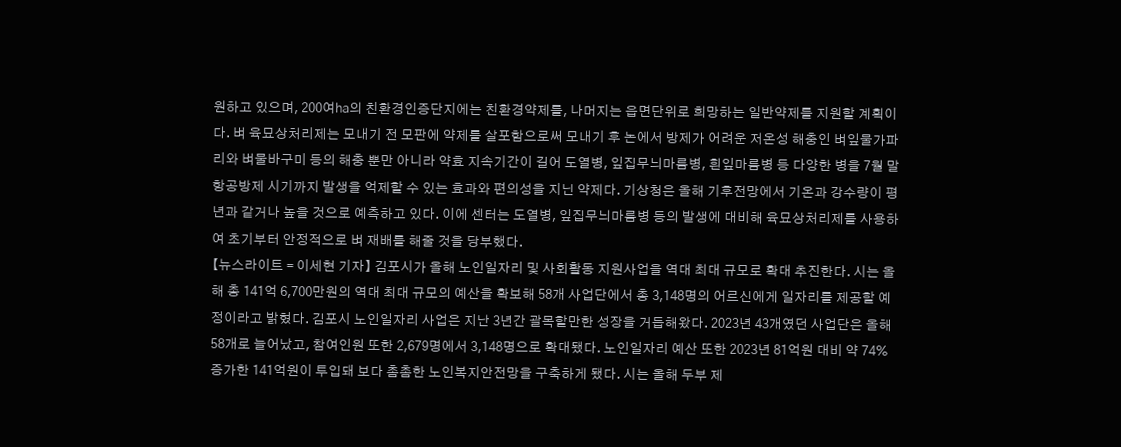원하고 있으며, 200여㏊의 친환경인증단지에는 친환경약제를, 나머지는 읍면단위로 희망하는 일반약제를 지원할 계획이다. 벼 육묘상처리제는 모내기 전 모판에 약제를 살포함으로써 모내기 후 논에서 방제가 어려운 저온성 해충인 벼잎물가파리와 벼물바구미 등의 해충 뿐만 아니라 약효 지속기간이 길어 도열병, 잎집무늬마름병, 흰잎마름병 등 다양한 병을 7월 말 항공방제 시기까지 발생을 억제할 수 있는 효과와 편의성을 지닌 약제다. 기상청은 올해 기후전망에서 기온과 강수량이 평년과 같거나 높을 것으로 예측하고 있다. 이에 센터는 도열병, 잎집무늬마름병 등의 발생에 대비해 육묘상처리제를 사용하여 초기부터 안정적으로 벼 재배를 해줄 것을 당부했다.
【뉴스라이트 = 이세현 기자】 김포시가 올해 노인일자리 및 사회활동 지원사업을 역대 최대 규모로 확대 추진한다. 시는 올해 총 141억 6,700만원의 역대 최대 규모의 예산을 확보해 58개 사업단에서 총 3,148명의 어르신에게 일자리를 제공할 예정이라고 밝혔다. 김포시 노인일자리 사업은 지난 3년간 괄목할만한 성장을 거듭해왔다. 2023년 43개였던 사업단은 올해 58개로 늘어났고, 참여인원 또한 2,679명에서 3,148명으로 확대됐다. 노인일자리 예산 또한 2023년 81억원 대비 약 74% 증가한 141억원이 투입돼 보다 촘촘한 노인복지안전망을 구축하게 됐다. 시는 올해 두부 제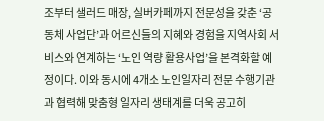조부터 샐러드 매장, 실버카페까지 전문성을 갖춘 ‘공동체 사업단’과 어르신들의 지혜와 경험을 지역사회 서비스와 연계하는 ‘노인 역량 활용사업’을 본격화할 예정이다. 이와 동시에 4개소 노인일자리 전문 수행기관과 협력해 맞춤형 일자리 생태계를 더욱 공고히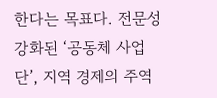한다는 목표다. 전문성 강화된 ‘공동체 사업단’, 지역 경제의 주역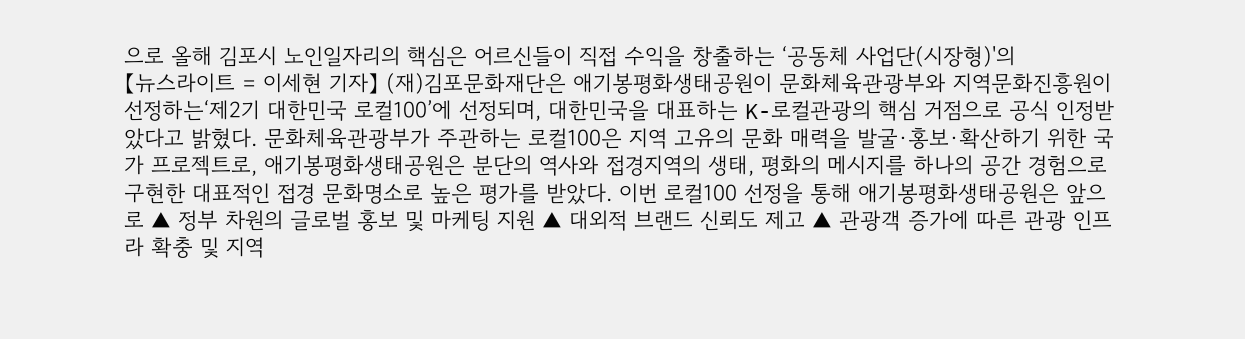으로 올해 김포시 노인일자리의 핵심은 어르신들이 직접 수익을 창출하는 ‘공동체 사업단(시장형)'의
【뉴스라이트 = 이세현 기자】 (재)김포문화재단은 애기봉평화생태공원이 문화체육관광부와 지역문화진흥원이 선정하는‘제2기 대한민국 로컬100’에 선정되며, 대한민국을 대표하는 K-로컬관광의 핵심 거점으로 공식 인정받았다고 밝혔다. 문화체육관광부가 주관하는 로컬100은 지역 고유의 문화 매력을 발굴·홍보·확산하기 위한 국가 프로젝트로, 애기봉평화생태공원은 분단의 역사와 접경지역의 생태, 평화의 메시지를 하나의 공간 경험으로 구현한 대표적인 접경 문화명소로 높은 평가를 받았다. 이번 로컬100 선정을 통해 애기봉평화생태공원은 앞으로 ▲ 정부 차원의 글로벌 홍보 및 마케팅 지원 ▲ 대외적 브랜드 신뢰도 제고 ▲ 관광객 증가에 따른 관광 인프라 확충 및 지역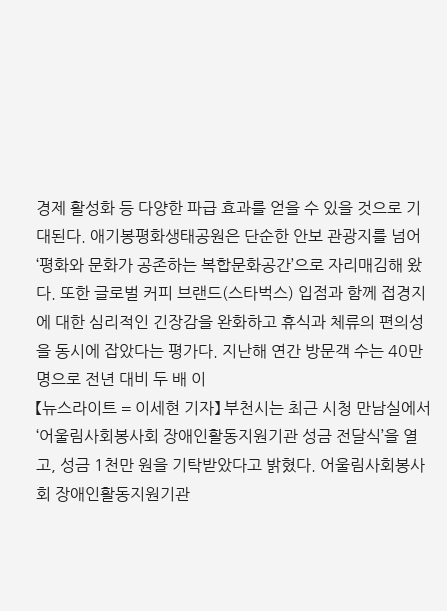경제 활성화 등 다양한 파급 효과를 얻을 수 있을 것으로 기대된다. 애기봉평화생태공원은 단순한 안보 관광지를 넘어‘평화와 문화가 공존하는 복합문화공간’으로 자리매김해 왔다. 또한 글로벌 커피 브랜드(스타벅스) 입점과 함께 접경지에 대한 심리적인 긴장감을 완화하고 휴식과 체류의 편의성을 동시에 잡았다는 평가다. 지난해 연간 방문객 수는 40만 명으로 전년 대비 두 배 이
【뉴스라이트 = 이세현 기자】 부천시는 최근 시청 만남실에서 ‘어울림사회봉사회 장애인활동지원기관 성금 전달식’을 열고, 성금 1천만 원을 기탁받았다고 밝혔다. 어울림사회봉사회 장애인활동지원기관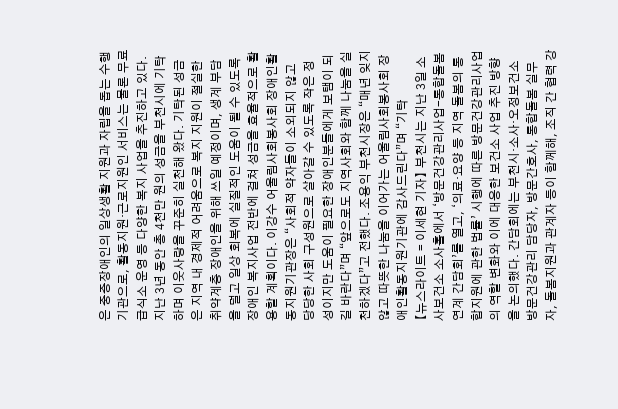은 중증장애인의 일상생활 지원과 자립을 돕는 수행기관으로, 활동지원·근로지원인 서비스는 물론 무료급식소 운영 등 다양한 복지 사업을 추진하고 있다. 지난 3년 동안 총 4천만 원의 성금을 부천시에 기탁하며 이웃사랑을 꾸준히 실천해 왔다. 기탁된 성금은 지역 내 경제적 어려움으로 복지 지원이 절실한 취약계층 장애인을 위해 쓰일 예정이며, 생계 부담을 덜고 일상 회복에 실질적인 도움이 될 수 있도록 장애인 복지사업 전반에 걸쳐 성금을 효율적으로 활용할 계획이다. 이강수 어울림사회봉사회 장애인활동지원기관장은 “사회적 약자들이 소외되지 않고 당당한 사회 구성원으로 살아갈 수 있도록 작은 정성이지만 도움이 필요한 장애인분들에게 보탬이 되길 바란다”며 “앞으로도 지역사회와 함께 나눔을 실천하겠다”고 전했다. 조용익 부천시장은 “매년 잊지 않고 따뜻한 나눔을 이어가는 어울림사회봉사회 장애인활동지원기관에 감사드린다”며 “기탁
【뉴스라이트 = 이세현 기자】 부천시는 지난 3일 소사보건소 소사홀에서 ‘방문건강관리사업-통합돌봄 연계 간담회’를 열고, ‘의료‧요양 등 지역 돌봄의 통합지원에 관한 법률’ 시행에 따른 방문건강관리사업의 역할 변화와 이에 대응한 보건소 사업 추진 방향을 논의했다. 간담회에는 부천시·소사·오정보건소 방문건강관리 담당자, 방문간호사, 통합돌봄 실무자, 돌봄지원과 관계자 등이 함께해, 조직 간 협력 강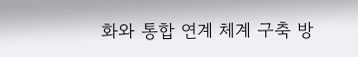화와 통합 연계 체계 구축 방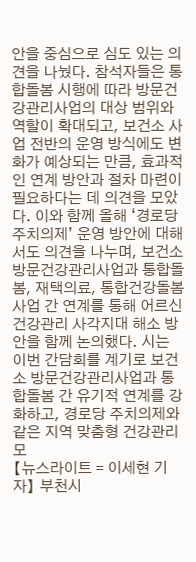안을 중심으로 심도 있는 의견을 나눴다. 참석자들은 통합돌봄 시행에 따라 방문건강관리사업의 대상 범위와 역할이 확대되고, 보건소 사업 전반의 운영 방식에도 변화가 예상되는 만큼, 효과적인 연계 방안과 절차 마련이 필요하다는 데 의견을 모았다. 이와 함께 올해 ‘경로당 주치의제’ 운영 방안에 대해서도 의견을 나누며, 보건소 방문건강관리사업과 통합돌봄, 재택의료, 통합건강돌봄사업 간 연계를 통해 어르신 건강관리 사각지대 해소 방안을 함께 논의했다. 시는 이번 간담회를 계기로 보건소 방문건강관리사업과 통합돌봄 간 유기적 연계를 강화하고, 경로당 주치의제와 같은 지역 맞춤형 건강관리 모
【뉴스라이트 = 이세현 기자】 부천시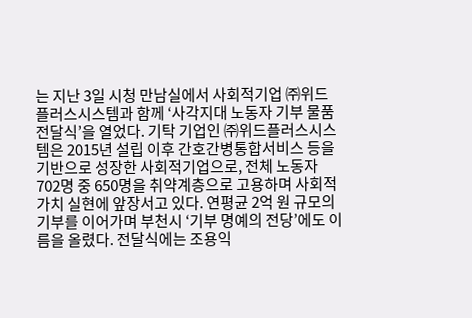는 지난 3일 시청 만남실에서 사회적기업 ㈜위드플러스시스템과 함께 ‘사각지대 노동자 기부 물품 전달식’을 열었다. 기탁 기업인 ㈜위드플러스시스템은 2015년 설립 이후 간호간병통합서비스 등을 기반으로 성장한 사회적기업으로, 전체 노동자 702명 중 650명을 취약계층으로 고용하며 사회적 가치 실현에 앞장서고 있다. 연평균 2억 원 규모의 기부를 이어가며 부천시 ‘기부 명예의 전당’에도 이름을 올렸다. 전달식에는 조용익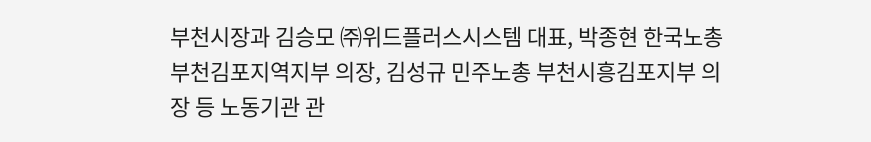부천시장과 김승모 ㈜위드플러스시스템 대표, 박종현 한국노총 부천김포지역지부 의장, 김성규 민주노총 부천시흥김포지부 의장 등 노동기관 관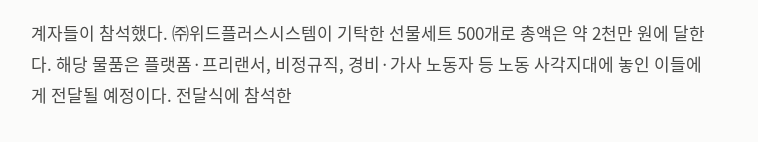계자들이 참석했다. ㈜위드플러스시스템이 기탁한 선물세트 500개로 총액은 약 2천만 원에 달한다. 해당 물품은 플랫폼·프리랜서, 비정규직, 경비·가사 노동자 등 노동 사각지대에 놓인 이들에게 전달될 예정이다. 전달식에 참석한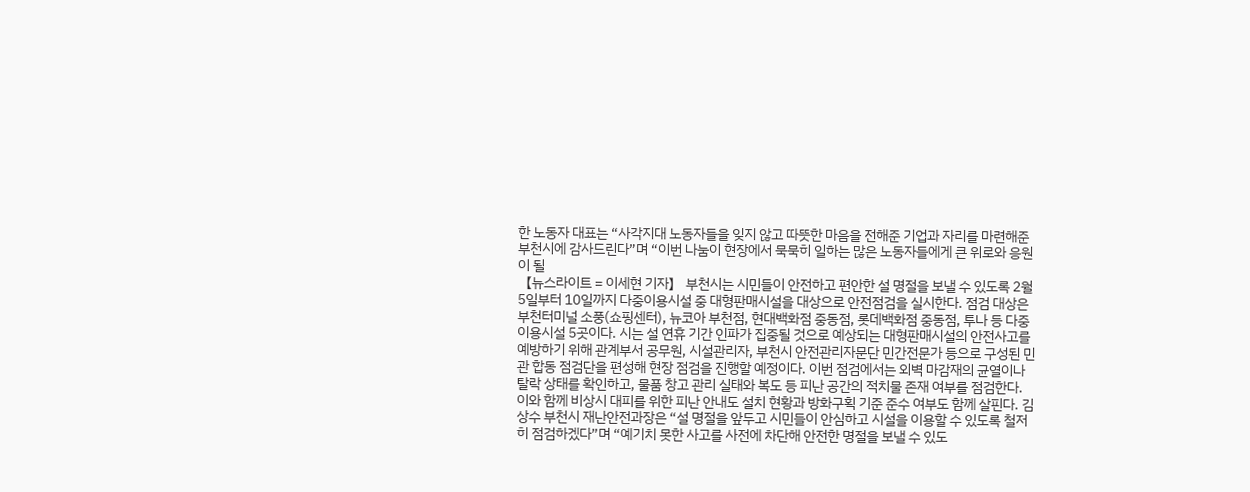한 노동자 대표는 “사각지대 노동자들을 잊지 않고 따뜻한 마음을 전해준 기업과 자리를 마련해준 부천시에 감사드린다”며 “이번 나눔이 현장에서 묵묵히 일하는 많은 노동자들에게 큰 위로와 응원이 될
【뉴스라이트 = 이세현 기자】 부천시는 시민들이 안전하고 편안한 설 명절을 보낼 수 있도록 2월 5일부터 10일까지 다중이용시설 중 대형판매시설을 대상으로 안전점검을 실시한다. 점검 대상은 부천터미널 소풍(쇼핑센터), 뉴코아 부천점, 현대백화점 중동점, 롯데백화점 중동점, 투나 등 다중이용시설 5곳이다. 시는 설 연휴 기간 인파가 집중될 것으로 예상되는 대형판매시설의 안전사고를 예방하기 위해 관계부서 공무원, 시설관리자, 부천시 안전관리자문단 민간전문가 등으로 구성된 민관 합동 점검단을 편성해 현장 점검을 진행할 예정이다. 이번 점검에서는 외벽 마감재의 균열이나 탈락 상태를 확인하고, 물품 창고 관리 실태와 복도 등 피난 공간의 적치물 존재 여부를 점검한다. 이와 함께 비상시 대피를 위한 피난 안내도 설치 현황과 방화구획 기준 준수 여부도 함께 살핀다. 김상수 부천시 재난안전과장은 “설 명절을 앞두고 시민들이 안심하고 시설을 이용할 수 있도록 철저히 점검하겠다”며 “예기치 못한 사고를 사전에 차단해 안전한 명절을 보낼 수 있도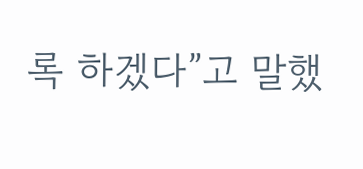록 하겠다”고 말했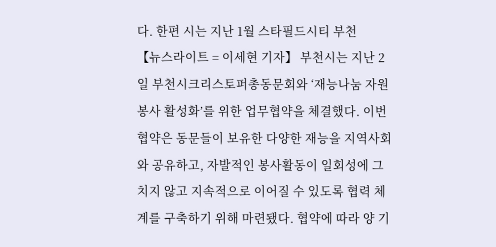다. 한편 시는 지난 1월 스타필드시티 부천
【뉴스라이트 = 이세현 기자】 부천시는 지난 2일 부천시크리스토퍼총동문회와 ‘재능나눔 자원봉사 활성화’를 위한 업무협약을 체결했다. 이번 협약은 동문들이 보유한 다양한 재능을 지역사회와 공유하고, 자발적인 봉사활동이 일회성에 그치지 않고 지속적으로 이어질 수 있도록 협력 체계를 구축하기 위해 마련됐다. 협약에 따라 양 기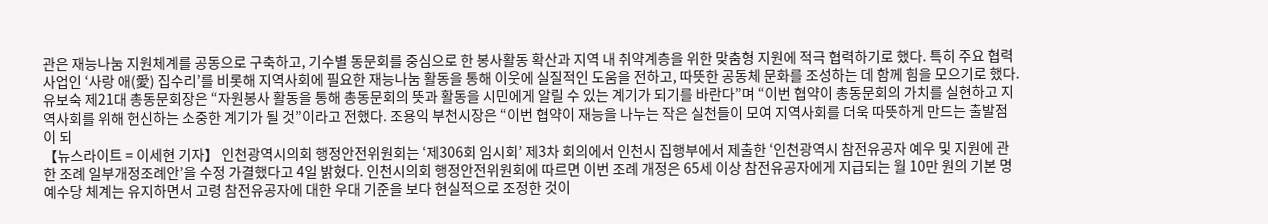관은 재능나눔 지원체계를 공동으로 구축하고, 기수별 동문회를 중심으로 한 봉사활동 확산과 지역 내 취약계층을 위한 맞춤형 지원에 적극 협력하기로 했다. 특히 주요 협력 사업인 ‘사랑 애(愛) 집수리’를 비롯해 지역사회에 필요한 재능나눔 활동을 통해 이웃에 실질적인 도움을 전하고, 따뜻한 공동체 문화를 조성하는 데 함께 힘을 모으기로 했다. 유보숙 제21대 총동문회장은 “자원봉사 활동을 통해 총동문회의 뜻과 활동을 시민에게 알릴 수 있는 계기가 되기를 바란다”며 “이번 협약이 총동문회의 가치를 실현하고 지역사회를 위해 헌신하는 소중한 계기가 될 것”이라고 전했다. 조용익 부천시장은 “이번 협약이 재능을 나누는 작은 실천들이 모여 지역사회를 더욱 따뜻하게 만드는 출발점이 되
【뉴스라이트 = 이세현 기자】 인천광역시의회 행정안전위원회는 ‘제306회 임시회’ 제3차 회의에서 인천시 집행부에서 제출한 ‘인천광역시 참전유공자 예우 및 지원에 관한 조례 일부개정조례안’을 수정 가결했다고 4일 밝혔다. 인천시의회 행정안전위원회에 따르면 이번 조례 개정은 65세 이상 참전유공자에게 지급되는 월 10만 원의 기본 명예수당 체계는 유지하면서 고령 참전유공자에 대한 우대 기준을 보다 현실적으로 조정한 것이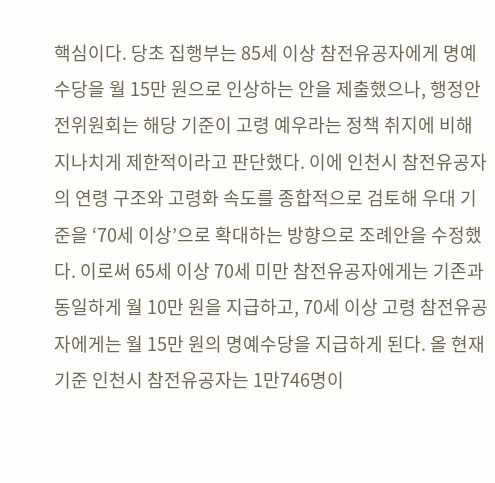핵심이다. 당초 집행부는 85세 이상 참전유공자에게 명예수당을 월 15만 원으로 인상하는 안을 제출했으나, 행정안전위원회는 해당 기준이 고령 예우라는 정책 취지에 비해 지나치게 제한적이라고 판단했다. 이에 인천시 참전유공자의 연령 구조와 고령화 속도를 종합적으로 검토해 우대 기준을 ‘70세 이상’으로 확대하는 방향으로 조례안을 수정했다. 이로써 65세 이상 70세 미만 참전유공자에게는 기존과 동일하게 월 10만 원을 지급하고, 70세 이상 고령 참전유공자에게는 월 15만 원의 명예수당을 지급하게 된다. 올 현재 기준 인천시 참전유공자는 1만746명이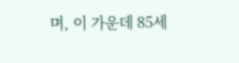며, 이 가운데 85세